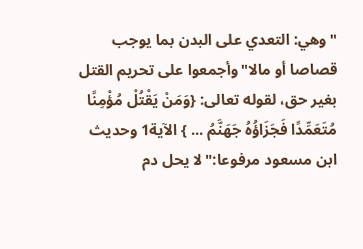"وهي: التعدي على البدن بما يوجب قصاصا أو مالا"وأجمعوا على تحريم القتل بغير حق، لقوله تعالى: {وَمَنْ يَقْتُلْ مُؤْمِنًا مُتَعَمِّدًا فَجَزَاؤُهُ جَهَنَّمُ ... } الآية1 وحديث ابن مسعود مرفوعا:"لا يحل دم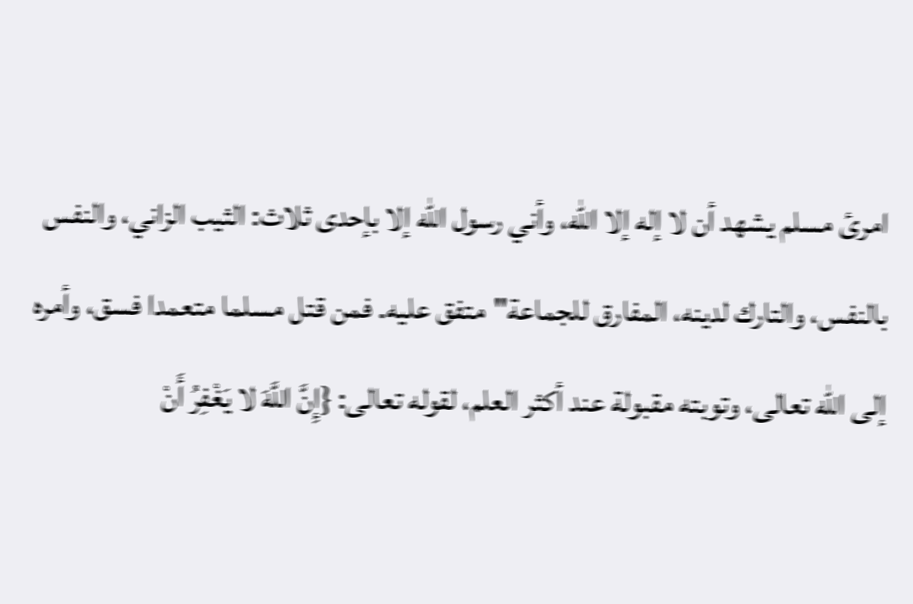امرئ مسلم يشهد أن لا إله إلا الله، وأني رسول الله إلا بإحدى ثلاث: الثيب الزاني، والنفس بالنفس، والتارك لدينه، المفارق للجماعة"متفق عليه. فمن قتل مسلما متعمدا فسق، وأمره إلى الله تعالى، وتوبته مقبولة عند أكثر العلم، لقوله تعالى: {إِنَّ اللَّهَ لا يَغْفِرُ أَنْ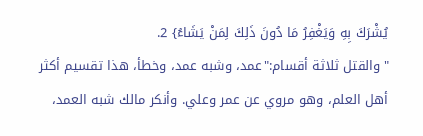يُشْرَكَ بِهِ وَيَغْفِرُ مَا دُونَ ذَلِكَ لِمَنْ يَشَاءُ} 2.
"والقتل ثلاثة أقسام:"عمد، وشبه عمد، وخطأ، هذا تقسيم أكثر أهل العلم، وهو مروي عن عمر وعلي. وأنكر مالك شبه العمد،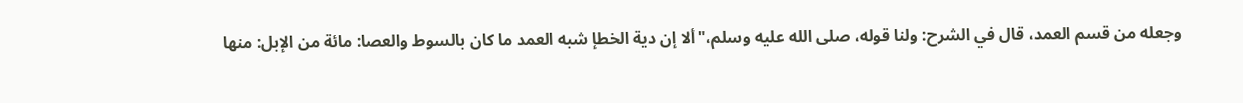وجعله من قسم العمد، قال في الشرح: ولنا قوله، صلى الله عليه وسلم،"ألا إن دية الخطإ شبه العمد ما كان بالسوط والعصا: مائة من الإبل: منها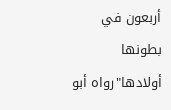أربعون في بطونها أولادها"رواه أبو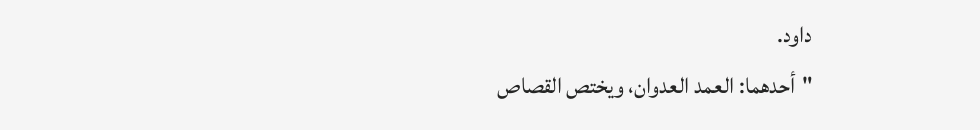داود.
"أحدهما: العمد العدوان، ويختص القصاص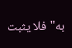به"فلا يثبت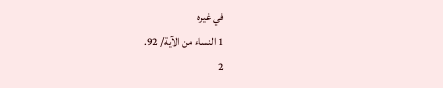في غيره
1 النساء من الآية/ 92.
2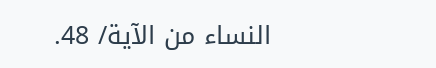النساء من الآية/ 48.